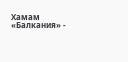Хамам «Балкания» -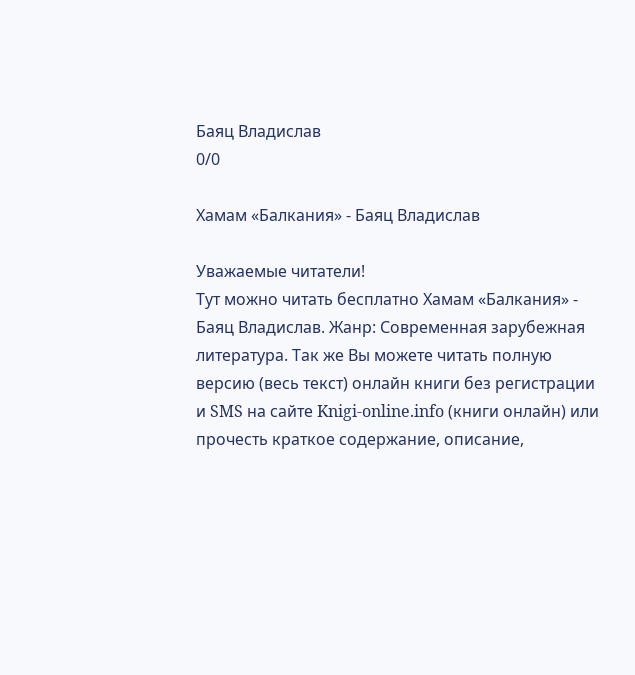Баяц Владислав
0/0

Хамам «Балкания» - Баяц Владислав

Уважаемые читатели!
Тут можно читать бесплатно Хамам «Балкания» - Баяц Владислав. Жанр: Современная зарубежная литература. Так же Вы можете читать полную версию (весь текст) онлайн книги без регистрации и SMS на сайте Knigi-online.info (книги онлайн) или прочесть краткое содержание, описание,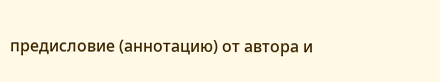предисловие (аннотацию) от автора и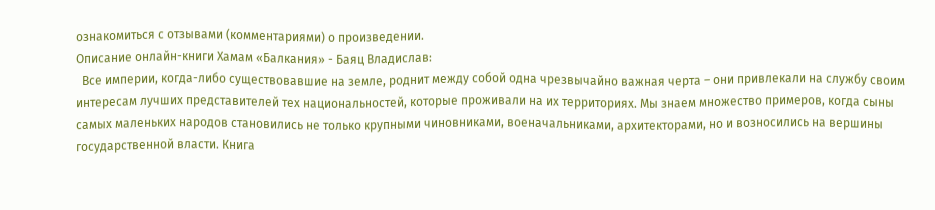ознакомиться с отзывами (комментариями) о произведении.
Описание онлайн-книги Хамам «Балкания» - Баяц Владислав:
  Все империи, когда-либо существовавшие на земле, роднит между собой одна чрезвычайно важная черта – они привлекали на службу своим интересам лучших представителей тех национальностей, которые проживали на их территориях. Мы знаем множество примеров, когда сыны самых маленьких народов становились не только крупными чиновниками, военачальниками, архитекторами, но и возносились на вершины государственной власти. Книга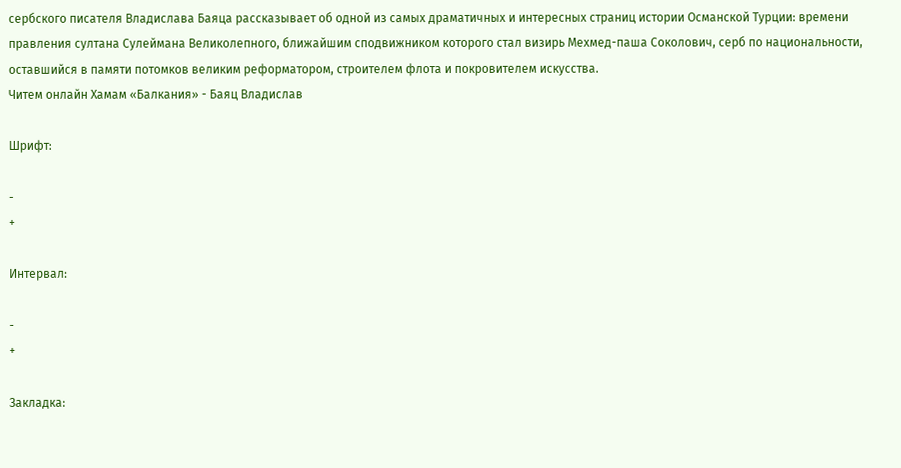сербского писателя Владислава Баяца рассказывает об одной из самых драматичных и интересных страниц истории Османской Турции: времени правления султана Сулеймана Великолепного, ближайшим сподвижником которого стал визирь Мехмед-паша Соколович, серб по национальности, оставшийся в памяти потомков великим реформатором, строителем флота и покровителем искусства.
Читем онлайн Хамам «Балкания» - Баяц Владислав

Шрифт:

-
+

Интервал:

-
+

Закладка: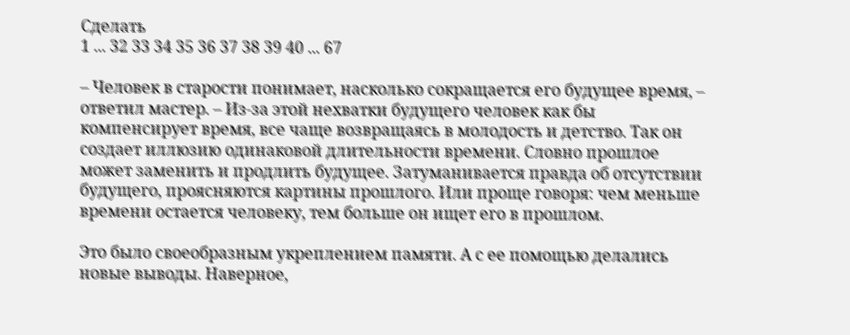Сделать
1 ... 32 33 34 35 36 37 38 39 40 ... 67

– Человек в старости понимает, насколько сокращается его будущее время, – ответил мастер. – Из-за этой нехватки будущего человек как бы компенсирует время, все чаще возвращаясь в молодость и детство. Так он создает иллюзию одинаковой длительности времени. Словно прошлое может заменить и продлить будущее. Затуманивается правда об отсутствии будущего, проясняются картины прошлого. Или проще говоря: чем меньше времени остается человеку, тем больше он ищет его в прошлом.

Это было своеобразным укреплением памяти. А с ее помощью делались новые выводы. Наверное,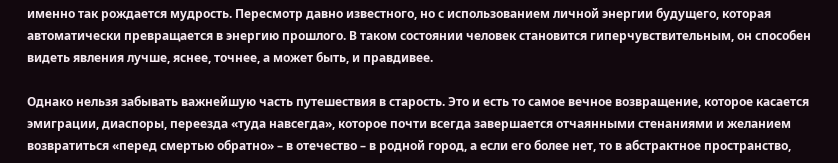именно так рождается мудрость. Пересмотр давно известного, но с использованием личной энергии будущего, которая автоматически превращается в энергию прошлого. В таком состоянии человек становится гиперчувствительным, он способен видеть явления лучше, яснее, точнее, а может быть, и правдивее.

Однако нельзя забывать важнейшую часть путешествия в старость. Это и есть то самое вечное возвращение, которое касается эмиграции, диаспоры, переезда «туда навсегда», которое почти всегда завершается отчаянными стенаниями и желанием возвратиться «перед смертью обратно» – в отечество – в родной город, а если его более нет, то в абстрактное пространство,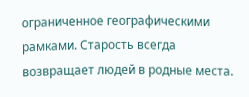ограниченное географическими рамками. Старость всегда возвращает людей в родные места.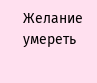Желание умереть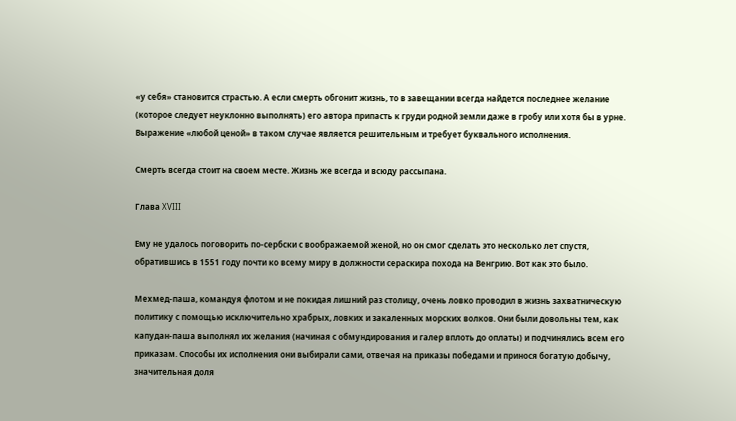«у себя» становится страстью. А если смерть обгонит жизнь, то в завещании всегда найдется последнее желание (которое следует неуклонно выполнять) его автора припасть к груди родной земли даже в гробу или хотя бы в урне. Выражение «любой ценой» в таком случае является решительным и требует буквального исполнения.

Смерть всегда стоит на своем месте. Жизнь же всегда и всюду рассыпана.

Глава XVIII

Ему не удалось поговорить по-сербски с воображаемой женой, но он смог сделать это несколько лет спустя, обратившись в 1551 году почти ко всему миру в должности сераскира похода на Венгрию. Вот как это было.

Мехмед-паша, командуя флотом и не покидая лишний раз столицу, очень ловко проводил в жизнь захватническую политику с помощью исключительно храбрых, ловких и закаленных морских волков. Они были довольны тем, как капудан-паша выполнял их желания (начиная с обмундирования и галер вплоть до оплаты) и подчинялись всем его приказам. Способы их исполнения они выбирали сами, отвечая на приказы победами и принося богатую добычу, значительная доля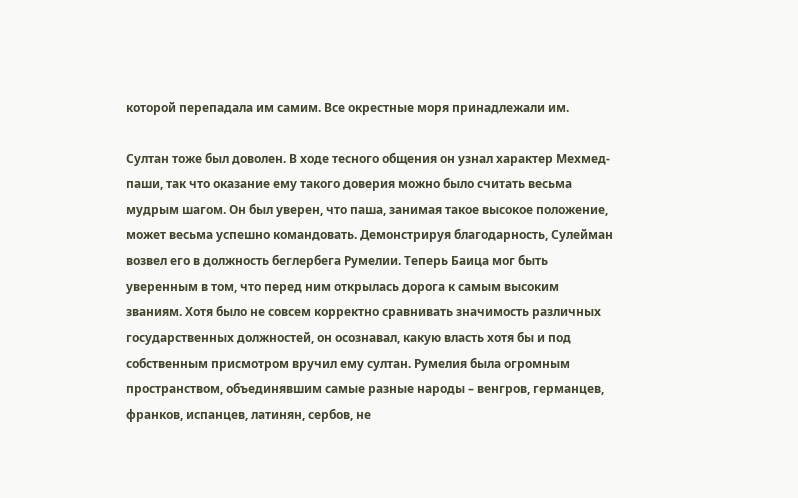которой перепадала им самим. Все окрестные моря принадлежали им.

Султан тоже был доволен. В ходе тесного общения он узнал характер Мехмед-паши, так что оказание ему такого доверия можно было считать весьма мудрым шагом. Он был уверен, что паша, занимая такое высокое положение, может весьма успешно командовать. Демонстрируя благодарность, Сулейман возвел его в должность беглербега Румелии. Теперь Баица мог быть уверенным в том, что перед ним открылась дорога к самым высоким званиям. Хотя было не совсем корректно сравнивать значимость различных государственных должностей, он осознавал, какую власть хотя бы и под собственным присмотром вручил ему султан. Румелия была огромным пространством, объединявшим самые разные народы – венгров, германцев, франков, испанцев, латинян, сербов, не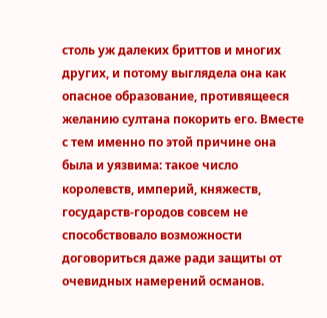столь уж далеких бриттов и многих других, и потому выглядела она как опасное образование, противящееся желанию султана покорить его. Вместе с тем именно по этой причине она была и уязвима: такое число королевств, империй, княжеств, государств-городов совсем не способствовало возможности договориться даже ради защиты от очевидных намерений османов.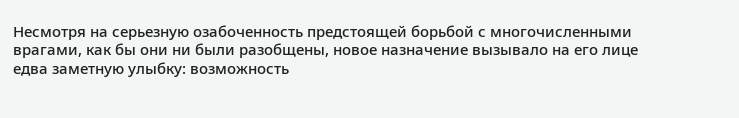Несмотря на серьезную озабоченность предстоящей борьбой с многочисленными врагами, как бы они ни были разобщены, новое назначение вызывало на его лице едва заметную улыбку: возможность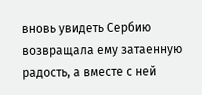вновь увидеть Сербию возвращала ему затаенную радость, а вместе с ней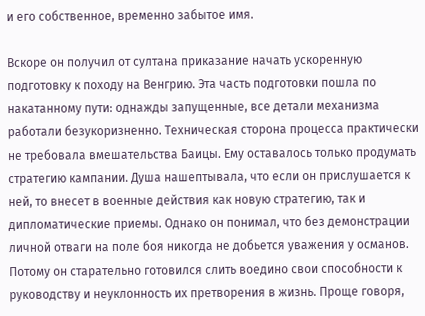и его собственное, временно забытое имя.

Вскоре он получил от султана приказание начать ускоренную подготовку к походу на Венгрию. Эта часть подготовки пошла по накатанному пути: однажды запущенные, все детали механизма работали безукоризненно. Техническая сторона процесса практически не требовала вмешательства Баицы. Ему оставалось только продумать стратегию кампании. Душа нашептывала, что если он прислушается к ней, то внесет в военные действия как новую стратегию, так и дипломатические приемы. Однако он понимал, что без демонстрации личной отваги на поле боя никогда не добьется уважения у османов. Потому он старательно готовился слить воедино свои способности к руководству и неуклонность их претворения в жизнь. Проще говоря,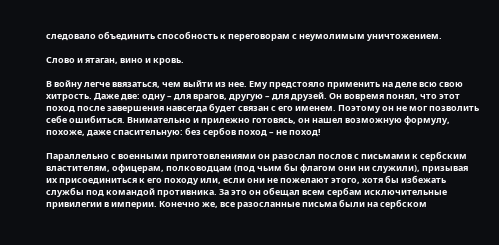следовало объединить способность к переговорам с неумолимым уничтожением.

Слово и ятаган, вино и кровь.

В войну легче ввязаться, чем выйти из нее. Ему предстояло применить на деле всю свою хитрость. Даже две: одну – для врагов, другую – для друзей. Он вовремя понял, что этот поход после завершения навсегда будет связан с его именем. Поэтому он не мог позволить себе ошибиться. Внимательно и прилежно готовясь, он нашел возможную формулу, похоже, даже спасительную: без сербов поход – не поход!

Параллельно с военными приготовлениями он разослал послов с письмами к сербским властителям, офицерам, полководцам (под чьим бы флагом они ни служили), призывая их присоединиться к его походу или, если они не пожелают этого, хотя бы избежать службы под командой противника. За это он обещал всем сербам исключительные привилегии в империи. Конечно же, все разосланные письма были на сербском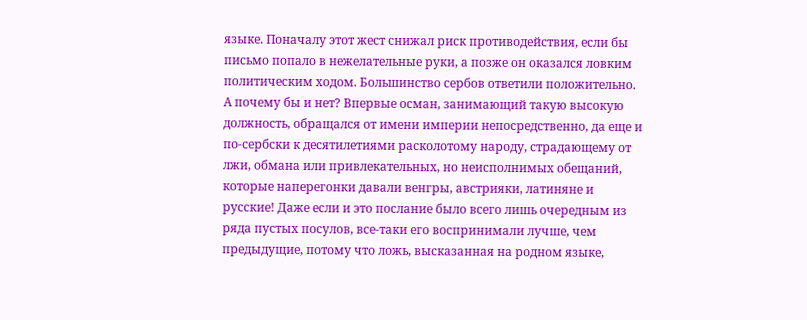языке. Поначалу этот жест снижал риск противодействия, если бы письмо попало в нежелательные руки, а позже он оказался ловким политическим ходом. Большинство сербов ответили положительно. А почему бы и нет? Впервые осман, занимающий такую высокую должность, обращался от имени империи непосредственно, да еще и по-сербски к десятилетиями расколотому народу, страдающему от лжи, обмана или привлекательных, но неисполнимых обещаний, которые наперегонки давали венгры, австрияки, латиняне и русские! Даже если и это послание было всего лишь очередным из ряда пустых посулов, все-таки его воспринимали лучше, чем предыдущие, потому что ложь, высказанная на родном языке,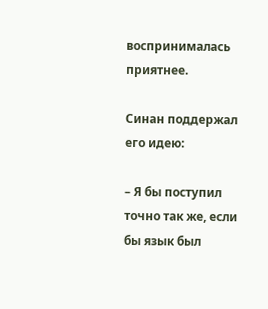воспринималась приятнее.

Синан поддержал его идею:

– Я бы поступил точно так же, если бы язык был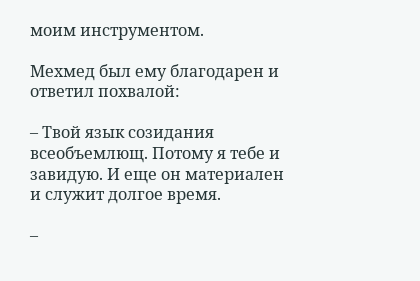моим инструментом.

Мехмед был ему благодарен и ответил похвалой:

– Твой язык созидания всеобъемлющ. Потому я тебе и завидую. И еще он материален и служит долгое время.

–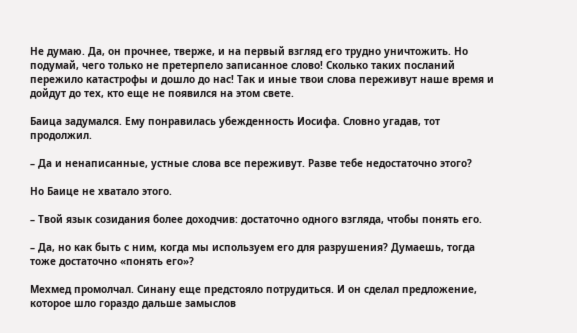Не думаю. Да, он прочнее, тверже, и на первый взгляд его трудно уничтожить. Но подумай, чего только не претерпело записанное слово! Сколько таких посланий пережило катастрофы и дошло до нас! Так и иные твои слова переживут наше время и дойдут до тех, кто еще не появился на этом свете.

Баица задумался. Ему понравилась убежденность Иосифа. Словно угадав, тот продолжил.

– Да и ненаписанные, устные слова все переживут. Разве тебе недостаточно этого?

Но Баице не хватало этого.

– Твой язык созидания более доходчив: достаточно одного взгляда, чтобы понять его.

– Да, но как быть с ним, когда мы используем его для разрушения? Думаешь, тогда тоже достаточно «понять его»?

Мехмед промолчал. Синану еще предстояло потрудиться. И он сделал предложение, которое шло гораздо дальше замыслов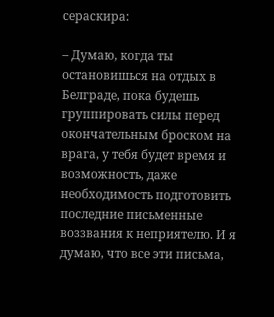сераскира:

– Думаю, когда ты остановишься на отдых в Белграде, пока будешь группировать силы перед окончательным броском на врага, у тебя будет время и возможность, даже необходимость подготовить последние письменные воззвания к неприятелю. И я думаю, что все эти письма,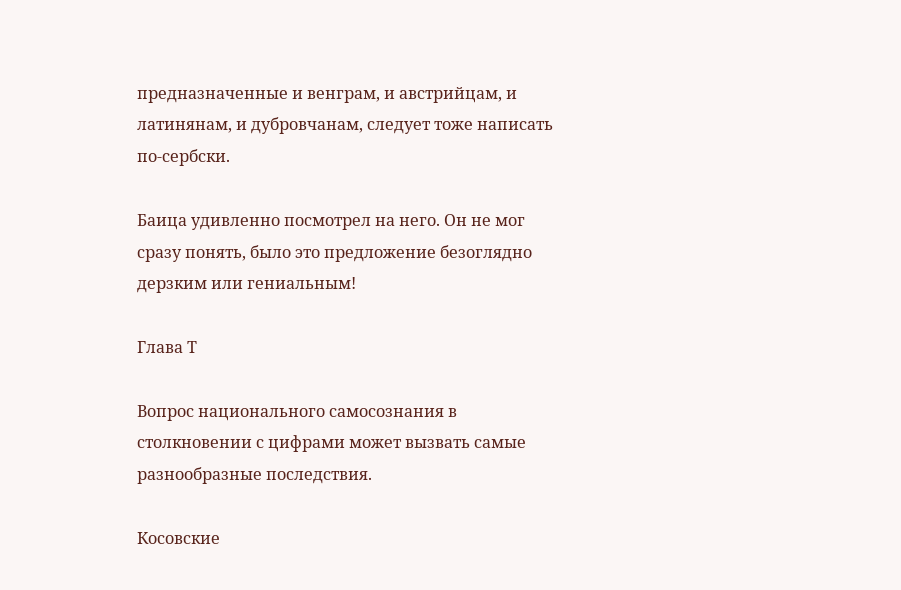предназначенные и венграм, и австрийцам, и латинянам, и дубровчанам, следует тоже написать по-сербски.

Баица удивленно посмотрел на него. Он не мог сразу понять, было это предложение безоглядно дерзким или гениальным!

Глава Т

Вопрос национального самосознания в столкновении с цифрами может вызвать самые разнообразные последствия.

Косовские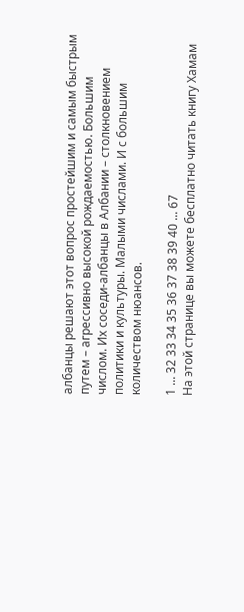албанцы решают этот вопрос простейшим и самым быстрым путем – агрессивно высокой рождаемостью. Большим числом. Их соседи-албанцы в Албании – столкновением политики и культуры. Малыми числами. И с большим количеством нюансов.

1 ... 32 33 34 35 36 37 38 39 40 ... 67
На этой странице вы можете бесплатно читать книгу Хамам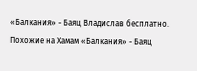«Балкания» - Баяц Владислав бесплатно.
Похожие на Хамам «Балкания» - Баяц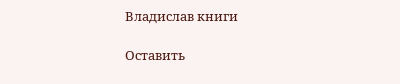Владислав книги

Оставить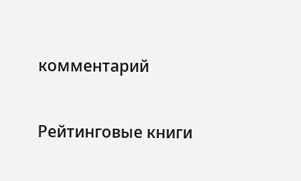комментарий

Рейтинговые книги